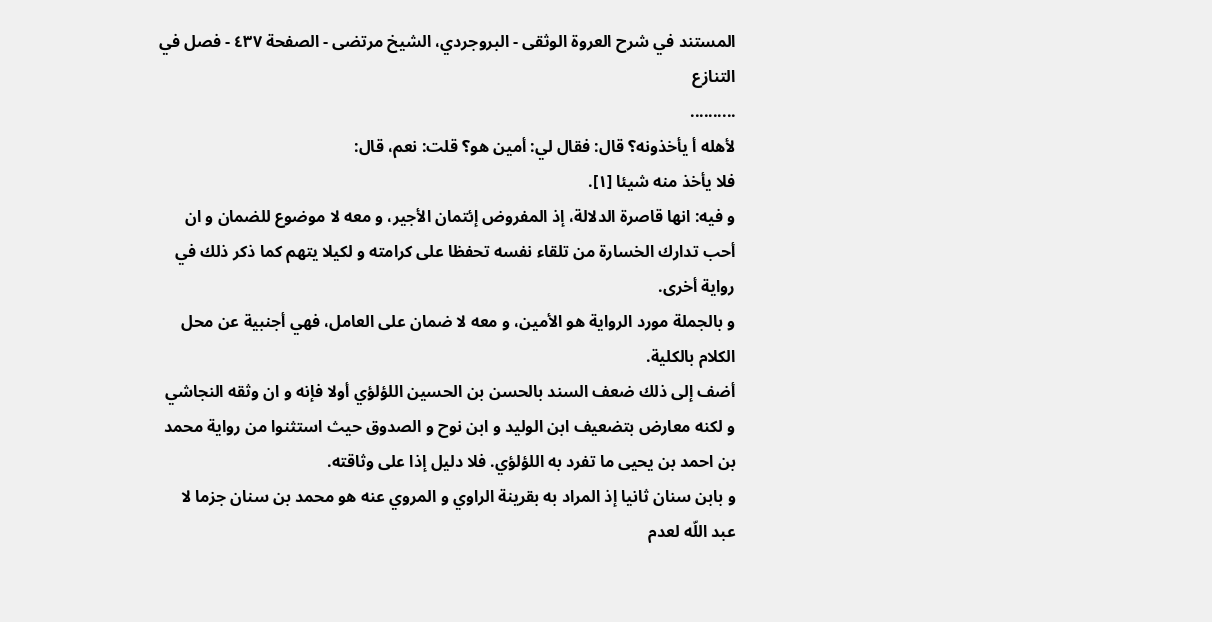المستند في شرح العروة الوثقى - البروجردي، الشيخ مرتضى - الصفحة ٤٣٧ - فصل في التنازع
..........
لأهله أ يأخذونه؟ قال: فقال لي: أمين هو؟ قلت: نعم، قال:
فلا يأخذ منه شيئا [١].
و فيه: انها قاصرة الدلالة، إذ المفروض إئتمان الأجير، و معه لا موضوع للضمان و ان أحب تدارك الخسارة من تلقاء نفسه تحفظا على كرامته و لكيلا يتهم كما ذكر ذلك في رواية أخرى.
و بالجملة مورد الرواية هو الأمين، و معه لا ضمان على العامل، فهي أجنبية عن محل الكلام بالكلية.
أضف إلى ذلك ضعف السند بالحسن بن الحسين اللؤلؤي أولا فإنه و ان وثقه النجاشي و لكنه معارض بتضعيف ابن الوليد و ابن نوح و الصدوق حيث استثنوا من رواية محمد بن احمد بن يحيى ما تفرد به اللؤلؤي. فلا دليل إذا على وثاقته.
و بابن سنان ثانيا إذ المراد به بقرينة الراوي و المروي عنه هو محمد بن سنان جزما لا عبد اللّه لعدم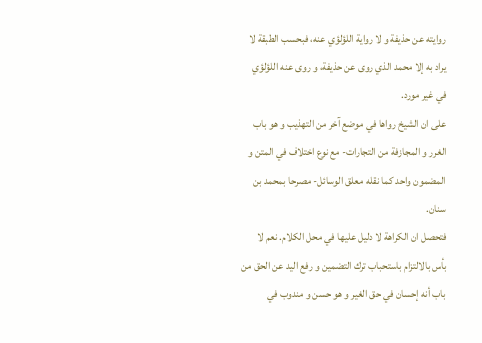روايته عن حذيفة و لا رواية اللؤلؤي عنه، فبحسب الطبقة لا يراد به إلا محمد الذي روى عن حذيفة، و روى عنه اللؤلؤي في غير مورد.
على ان الشيخ رواها في موضع آخر من التهذيب و هو باب الغرر و المجازفة من التجارات- مع نوع اختلاف في المتن و المضمون واحد كما نقله معلق الوسائل- مصرحا بمحمد بن سنان.
فتحصل ان الكراهة لا دليل عليها في محل الكلام. نعم لا بأس بالالتزام باستحباب ترك التضمين و رفع اليد عن الحق من باب أنه إحسان في حق الغير و هو حسن و مندوب في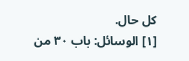كل حال.
[١] الوسائل: باب ٣٠ من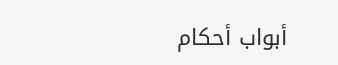أبواب أحكام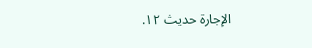الإجارة حديث ١٢.